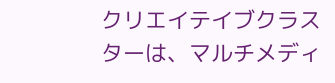クリエイテイブクラスターは、マルチメディ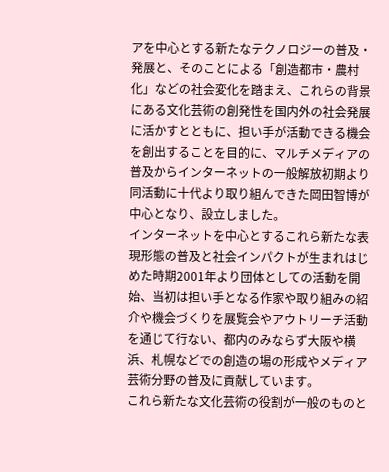アを中心とする新たなテクノロジーの普及・発展と、そのことによる「創造都市・農村化」などの社会変化を踏まえ、これらの背景にある文化芸術の創発性を国内外の社会発展に活かすとともに、担い手が活動できる機会を創出することを目的に、マルチメディアの普及からインターネットの一般解放初期より同活動に十代より取り組んできた岡田智博が中心となり、設立しました。
インターネットを中心とするこれら新たな表現形態の普及と社会インパクトが生まれはじめた時期2001年より団体としての活動を開始、当初は担い手となる作家や取り組みの紹介や機会づくりを展覧会やアウトリーチ活動を通じて行ない、都内のみならず大阪や横浜、札幌などでの創造の場の形成やメディア芸術分野の普及に貢献しています。
これら新たな文化芸術の役割が一般のものと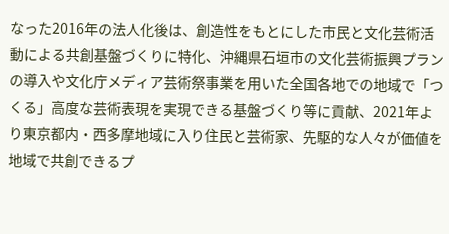なった2016年の法人化後は、創造性をもとにした市民と文化芸術活動による共創基盤づくりに特化、沖縄県石垣市の文化芸術振興プランの導入や文化庁メディア芸術祭事業を用いた全国各地での地域で「つくる」高度な芸術表現を実現できる基盤づくり等に貢献、2021年より東京都内・西多摩地域に入り住民と芸術家、先駆的な人々が価値を地域で共創できるプ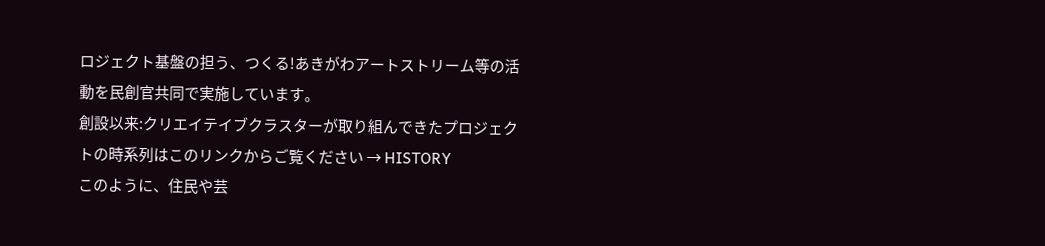ロジェクト基盤の担う、つくる!あきがわアートストリーム等の活動を民創官共同で実施しています。
創設以来:クリエイテイブクラスターが取り組んできたプロジェクトの時系列はこのリンクからご覧ください → HISTORY
このように、住民や芸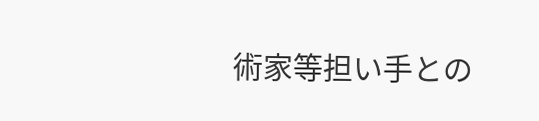術家等担い手との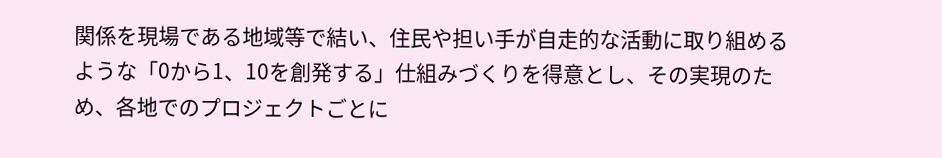関係を現場である地域等で結い、住民や担い手が自走的な活動に取り組めるような「0から1、10を創発する」仕組みづくりを得意とし、その実現のため、各地でのプロジェクトごとに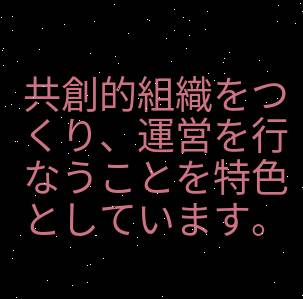共創的組織をつくり、運営を行なうことを特色としています。